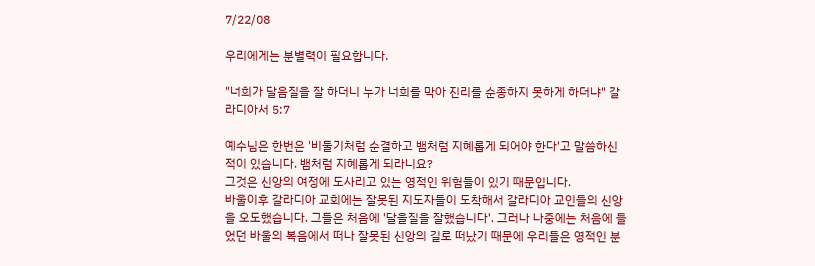7/22/08

우리에게는 분별력이 필요합니다.

"너희가 달음질을 잘 하더니 누가 너희를 막아 진리를 순종하지 못하게 하더냐" 갈라디아서 5:7

예수님은 한번은 '비둘기처럼 순결하고 뱀처럼 지혜롭게 되어야 한다'고 말씀하신 적이 있습니다. 뱀처럼 지혜롭게 되라니요?
그것은 신앙의 여정에 도사리고 있는 영적인 위험들이 있기 때문입니다.
바울이후 갈라디아 교회에는 잘못된 지도자들이 도착해서 갈라디아 교인들의 신앙을 오도했습니다. 그들은 처음에 '달을질을 잘했습니다'. 그러나 나중에는 처음에 들었던 바울의 복음에서 떠나 잘못된 신앙의 길로 떠났기 때문에 우리들은 영적인 분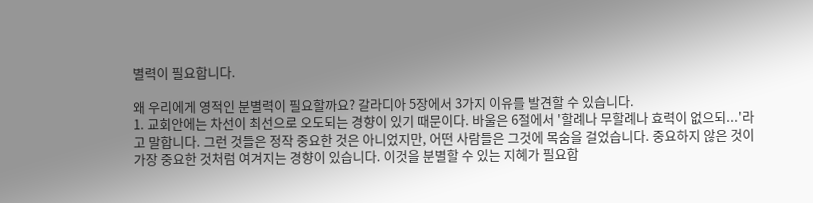별력이 필요합니다.

왜 우리에게 영적인 분별력이 필요할까요? 갈라디아 5장에서 3가지 이유를 발견할 수 있습니다.
1. 교회안에는 차선이 최선으로 오도되는 경향이 있기 때문이다. 바울은 6절에서 '할례나 무할례나 효력이 없으되...'라고 말합니다. 그런 것들은 정작 중요한 것은 아니었지만, 어떤 사람들은 그것에 목숨을 걸었습니다. 중요하지 않은 것이 가장 중요한 것처럼 여겨지는 경향이 있습니다. 이것을 분별할 수 있는 지혜가 필요합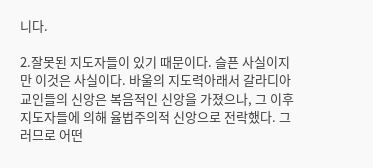니다.

2.잘못된 지도자들이 있기 때문이다. 슬픈 사실이지만 이것은 사실이다. 바울의 지도력아래서 갈라디아 교인들의 신앙은 복음적인 신앙을 가졌으나, 그 이후 지도자들에 의해 율법주의적 신앙으로 전락했다. 그러므로 어떤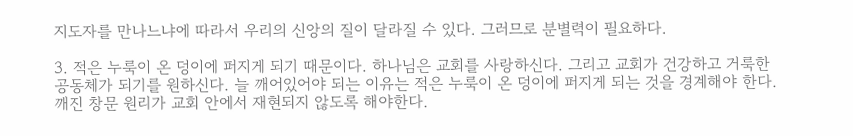지도자를 만나느냐에 따라서 우리의 신앙의 질이 달라질 수 있다. 그러므로 분별력이 필요하다.

3. 적은 누룩이 온 덩이에 퍼지게 되기 때문이다. 하나님은 교회를 사랑하신다. 그리고 교회가 건강하고 거룩한 공동체가 되기를 원하신다. 늘 깨어있어야 되는 이유는 적은 누룩이 온 덩이에 퍼지게 되는 것을 경계해야 한다. 깨진 창문 원리가 교회 안에서 재현되지 않도록 해야한다.